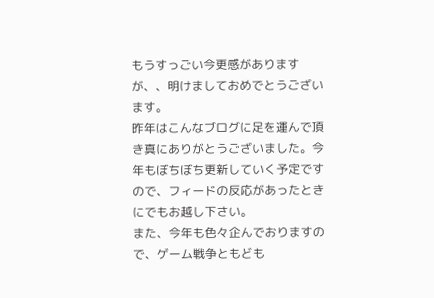もうすっごい今更感がありますが、、明けましておめでとうございます。
昨年はこんなブログに足を運んで頂き真にありがとうございました。今年もぼちぼち更新していく予定ですので、フィードの反応があったときにでもお越し下さい。
また、今年も色々企んでおりますので、ゲーム戦争ともども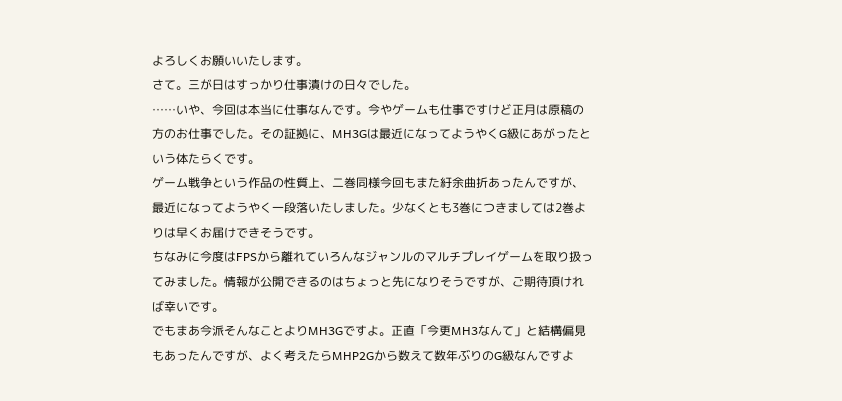よろしくお願いいたします。
さて。三が日はすっかり仕事漬けの日々でした。
……いや、今回は本当に仕事なんです。今やゲームも仕事ですけど正月は原稿の方のお仕事でした。その証拠に、MH3Gは最近になってようやくG級にあがったという体たらくです。
ゲーム戦争という作品の性質上、二巻同様今回もまた紆余曲折あったんですが、最近になってようやく一段落いたしました。少なくとも3巻につきましては2巻よりは早くお届けできそうです。
ちなみに今度はFPSから離れていろんなジャンルのマルチプレイゲームを取り扱ってみました。情報が公開できるのはちょっと先になりそうですが、ご期待頂ければ幸いです。
でもまあ今派そんなことよりMH3Gですよ。正直「今更MH3なんて」と結構偏見もあったんですが、よく考えたらMHP2Gから数えて数年ぶりのG級なんですよ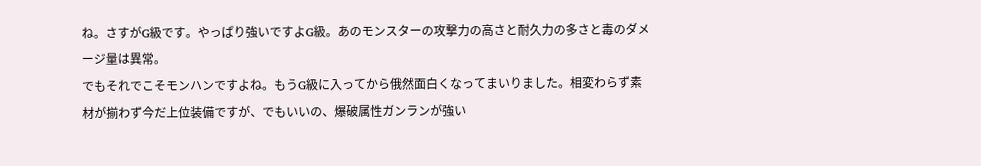ね。さすがG級です。やっぱり強いですよG級。あのモンスターの攻撃力の高さと耐久力の多さと毒のダメージ量は異常。
でもそれでこそモンハンですよね。もうG級に入ってから俄然面白くなってまいりました。相変わらず素材が揃わず今だ上位装備ですが、でもいいの、爆破属性ガンランが強い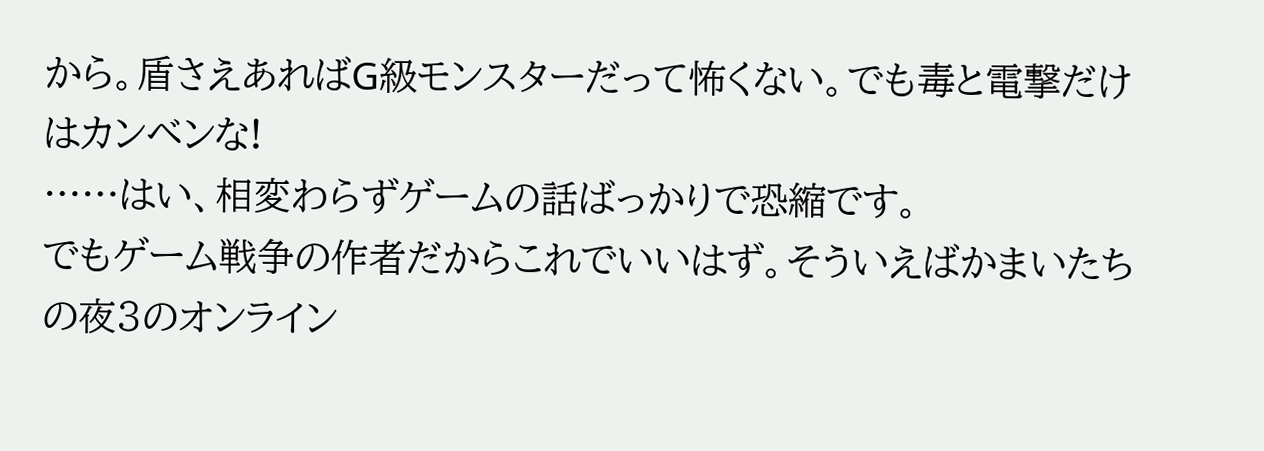から。盾さえあればG級モンスターだって怖くない。でも毒と電撃だけはカンベンな!
……はい、相変わらずゲームの話ばっかりで恐縮です。
でもゲーム戦争の作者だからこれでいいはず。そういえばかまいたちの夜3のオンライン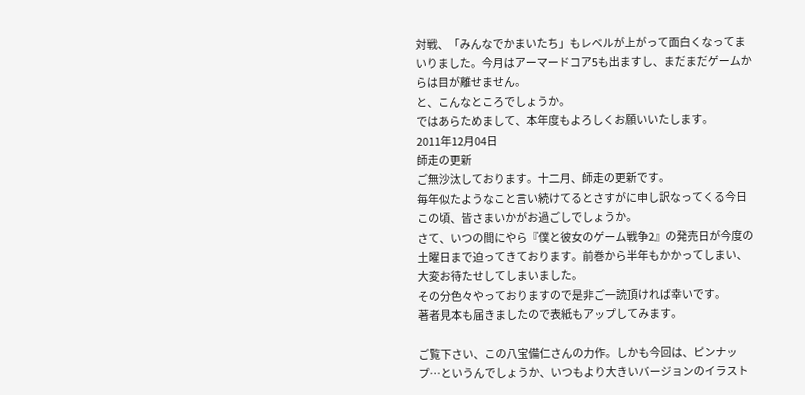対戦、「みんなでかまいたち」もレベルが上がって面白くなってまいりました。今月はアーマードコア5も出ますし、まだまだゲームからは目が離せません。
と、こんなところでしょうか。
ではあらためまして、本年度もよろしくお願いいたします。
2011年12月04日
師走の更新
ご無沙汰しております。十二月、師走の更新です。
毎年似たようなこと言い続けてるとさすがに申し訳なってくる今日この頃、皆さまいかがお過ごしでしょうか。
さて、いつの間にやら『僕と彼女のゲーム戦争2』の発売日が今度の土曜日まで迫ってきております。前巻から半年もかかってしまい、大変お待たせしてしまいました。
その分色々やっておりますので是非ご一読頂ければ幸いです。
著者見本も届きましたので表紙もアップしてみます。

ご覧下さい、この八宝備仁さんの力作。しかも今回は、ピンナップ…というんでしょうか、いつもより大きいバージョンのイラスト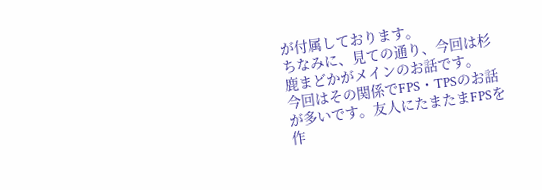が付属しております。
ちなみに、見ての通り、今回は杉鹿まどかがメインのお話です。
今回はその関係でFPS・TPSのお話が多いです。友人にたまたまFPSを作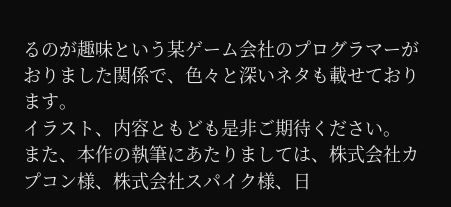るのが趣味という某ゲーム会社のプログラマーがおりました関係で、色々と深いネタも載せております。
イラスト、内容ともども是非ご期待ください。
また、本作の執筆にあたりましては、株式会社カプコン様、株式会社スパイク様、日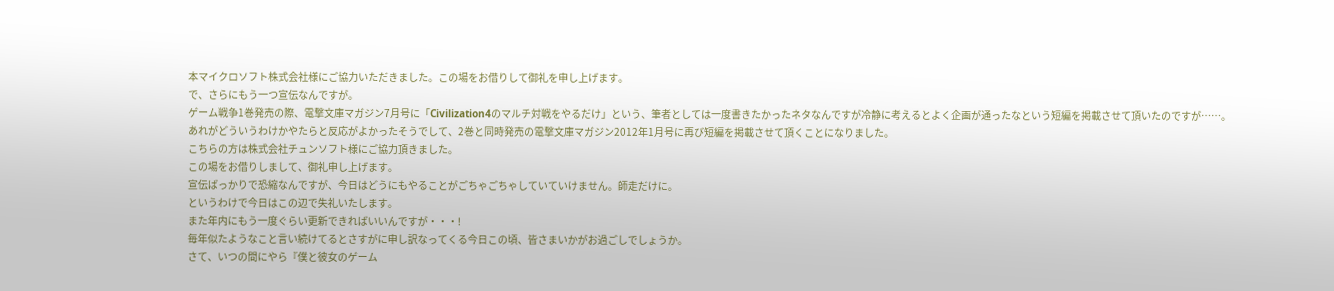本マイクロソフト株式会社様にご協力いただきました。この場をお借りして御礼を申し上げます。
で、さらにもう一つ宣伝なんですが。
ゲーム戦争1巻発売の際、電撃文庫マガジン7月号に「Civilization4のマルチ対戦をやるだけ」という、筆者としては一度書きたかったネタなんですが冷静に考えるとよく企画が通ったなという短編を掲載させて頂いたのですが……。
あれがどういうわけかやたらと反応がよかったそうでして、2巻と同時発売の電撃文庫マガジン2012年1月号に再び短編を掲載させて頂くことになりました。
こちらの方は株式会社チュンソフト様にご協力頂きました。
この場をお借りしまして、御礼申し上げます。
宣伝ばっかりで恐縮なんですが、今日はどうにもやることがごちゃごちゃしていていけません。師走だけに。
というわけで今日はこの辺で失礼いたします。
また年内にもう一度ぐらい更新できればいいんですが・・・!
毎年似たようなこと言い続けてるとさすがに申し訳なってくる今日この頃、皆さまいかがお過ごしでしょうか。
さて、いつの間にやら『僕と彼女のゲーム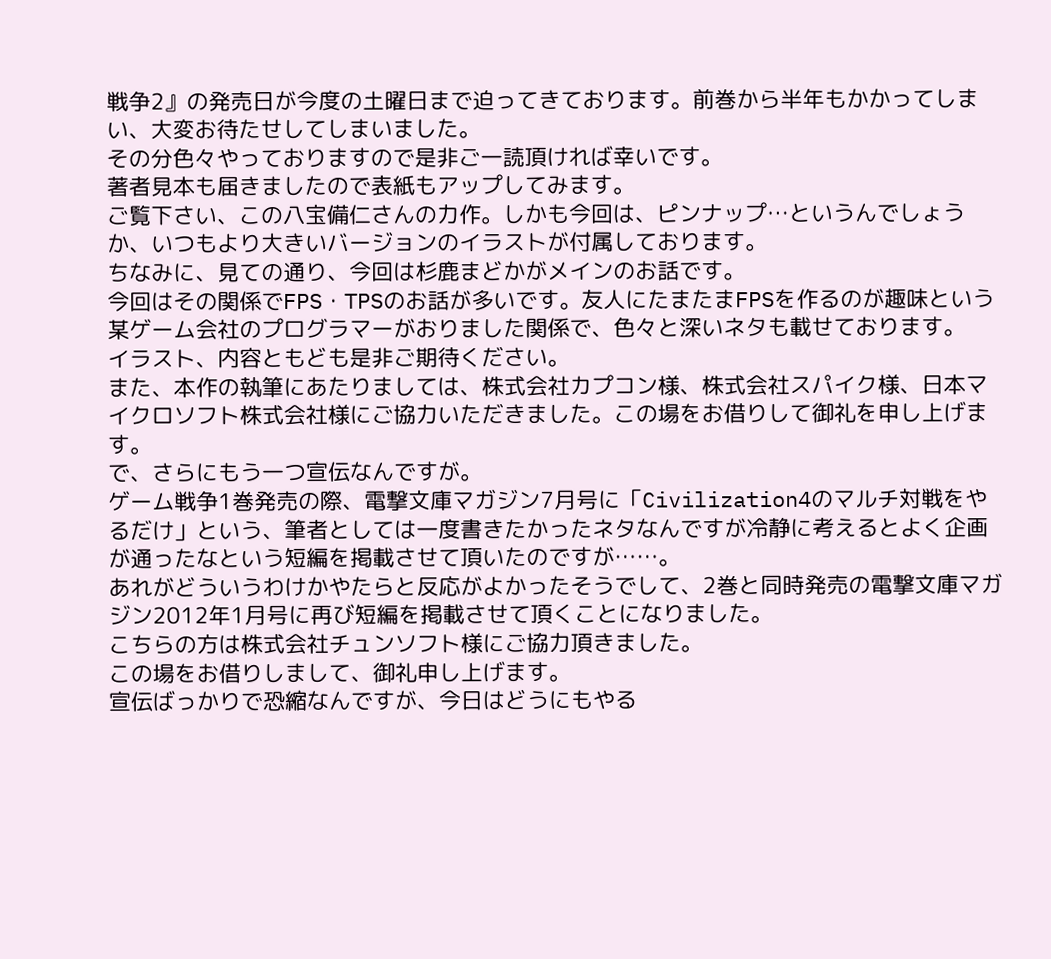戦争2』の発売日が今度の土曜日まで迫ってきております。前巻から半年もかかってしまい、大変お待たせしてしまいました。
その分色々やっておりますので是非ご一読頂ければ幸いです。
著者見本も届きましたので表紙もアップしてみます。
ご覧下さい、この八宝備仁さんの力作。しかも今回は、ピンナップ…というんでしょうか、いつもより大きいバージョンのイラストが付属しております。
ちなみに、見ての通り、今回は杉鹿まどかがメインのお話です。
今回はその関係でFPS・TPSのお話が多いです。友人にたまたまFPSを作るのが趣味という某ゲーム会社のプログラマーがおりました関係で、色々と深いネタも載せております。
イラスト、内容ともども是非ご期待ください。
また、本作の執筆にあたりましては、株式会社カプコン様、株式会社スパイク様、日本マイクロソフト株式会社様にご協力いただきました。この場をお借りして御礼を申し上げます。
で、さらにもう一つ宣伝なんですが。
ゲーム戦争1巻発売の際、電撃文庫マガジン7月号に「Civilization4のマルチ対戦をやるだけ」という、筆者としては一度書きたかったネタなんですが冷静に考えるとよく企画が通ったなという短編を掲載させて頂いたのですが……。
あれがどういうわけかやたらと反応がよかったそうでして、2巻と同時発売の電撃文庫マガジン2012年1月号に再び短編を掲載させて頂くことになりました。
こちらの方は株式会社チュンソフト様にご協力頂きました。
この場をお借りしまして、御礼申し上げます。
宣伝ばっかりで恐縮なんですが、今日はどうにもやる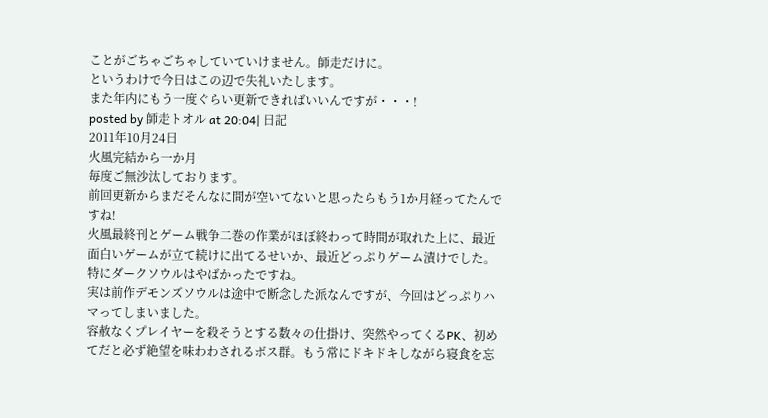ことがごちゃごちゃしていていけません。師走だけに。
というわけで今日はこの辺で失礼いたします。
また年内にもう一度ぐらい更新できればいいんですが・・・!
posted by 師走トオル at 20:04| 日記
2011年10月24日
火風完結から一か月
毎度ご無沙汰しております。
前回更新からまだそんなに間が空いてないと思ったらもう1か月経ってたんですね!
火風最終刊とゲーム戦争二巻の作業がほぼ終わって時間が取れた上に、最近面白いゲームが立て続けに出てるせいか、最近どっぷりゲーム漬けでした。
特にダークソウルはやばかったですね。
実は前作デモンズソウルは途中で断念した派なんですが、今回はどっぷりハマってしまいました。
容赦なくプレイヤーを殺そうとする数々の仕掛け、突然やってくるPK、初めてだと必ず絶望を味わわされるボス群。もう常にドキドキしながら寝食を忘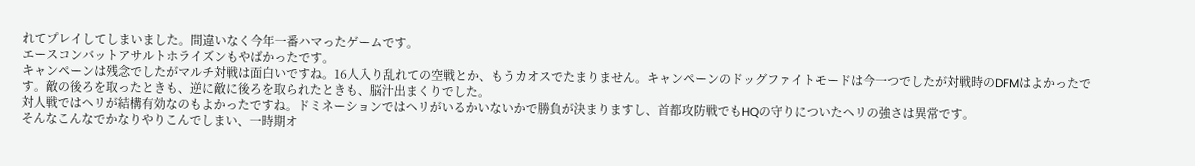れてプレイしてしまいました。間違いなく今年一番ハマったゲームです。
エースコンバットアサルトホライズンもやばかったです。
キャンペーンは残念でしたがマルチ対戦は面白いですね。16人入り乱れての空戦とか、もうカオスでたまりません。キャンペーンのドッグファイトモードは今一つでしたが対戦時のDFMはよかったです。敵の後ろを取ったときも、逆に敵に後ろを取られたときも、脳汁出まくりでした。
対人戦ではヘリが結構有効なのもよかったですね。ドミネーションではヘリがいるかいないかで勝負が決まりますし、首都攻防戦でもHQの守りについたヘリの強さは異常です。
そんなこんなでかなりやりこんでしまい、一時期オ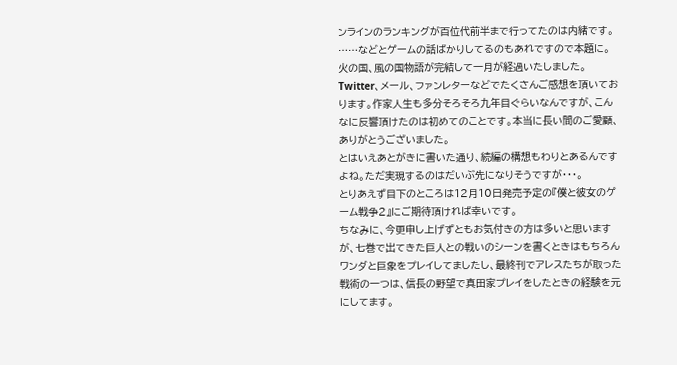ンラインのランキングが百位代前半まで行ってたのは内緒です。
……などとゲームの話ばかりしてるのもあれですので本題に。
火の国、風の国物語が完結して一月が経過いたしました。
Twitter、メール、ファンレターなどでたくさんご感想を頂いております。作家人生も多分そろそろ九年目ぐらいなんですが、こんなに反響頂けたのは初めてのことです。本当に長い間のご愛顧、ありがとうございました。
とはいえあとがきに書いた通り、続編の構想もわりとあるんですよね。ただ実現するのはだいぶ先になりそうですが・・・。
とりあえず目下のところは12月10日発売予定の『僕と彼女のゲーム戦争2』にご期待頂ければ幸いです。
ちなみに、今更申し上げずともお気付きの方は多いと思いますが、七巻で出てきた巨人との戦いのシーンを書くときはもちろんワンダと巨象をプレイしてましたし、最終刊でアレスたちが取った戦術の一つは、信長の野望で真田家プレイをしたときの経験を元にしてます。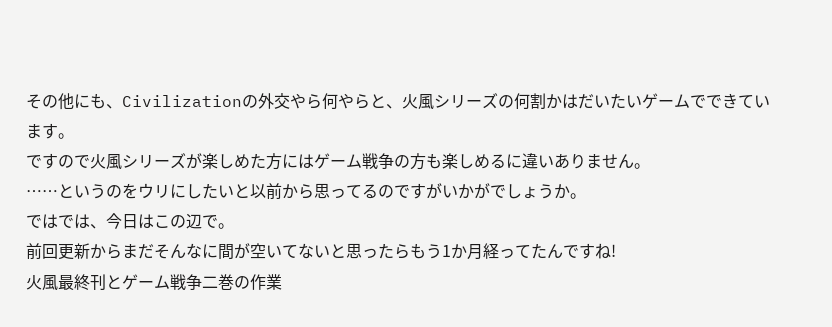その他にも、Civilizationの外交やら何やらと、火風シリーズの何割かはだいたいゲームでできています。
ですので火風シリーズが楽しめた方にはゲーム戦争の方も楽しめるに違いありません。
……というのをウリにしたいと以前から思ってるのですがいかがでしょうか。
ではでは、今日はこの辺で。
前回更新からまだそんなに間が空いてないと思ったらもう1か月経ってたんですね!
火風最終刊とゲーム戦争二巻の作業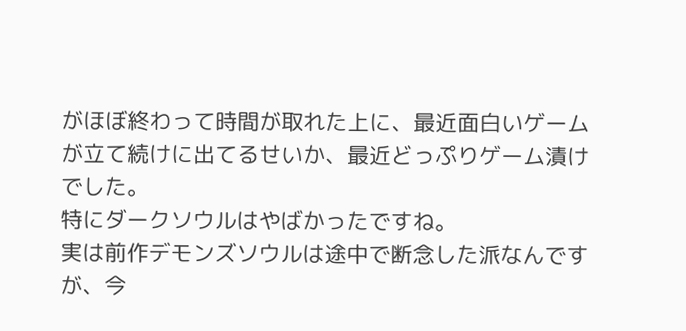がほぼ終わって時間が取れた上に、最近面白いゲームが立て続けに出てるせいか、最近どっぷりゲーム漬けでした。
特にダークソウルはやばかったですね。
実は前作デモンズソウルは途中で断念した派なんですが、今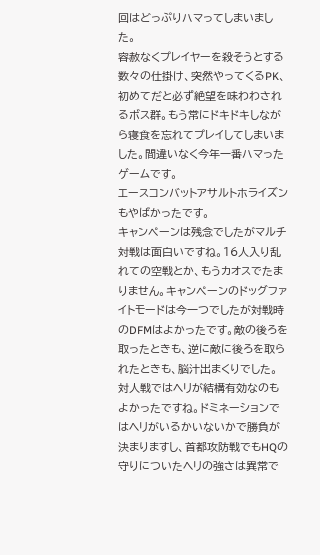回はどっぷりハマってしまいました。
容赦なくプレイヤーを殺そうとする数々の仕掛け、突然やってくるPK、初めてだと必ず絶望を味わわされるボス群。もう常にドキドキしながら寝食を忘れてプレイしてしまいました。間違いなく今年一番ハマったゲームです。
エースコンバットアサルトホライズンもやばかったです。
キャンペーンは残念でしたがマルチ対戦は面白いですね。16人入り乱れての空戦とか、もうカオスでたまりません。キャンペーンのドッグファイトモードは今一つでしたが対戦時のDFMはよかったです。敵の後ろを取ったときも、逆に敵に後ろを取られたときも、脳汁出まくりでした。
対人戦ではヘリが結構有効なのもよかったですね。ドミネーションではヘリがいるかいないかで勝負が決まりますし、首都攻防戦でもHQの守りについたヘリの強さは異常で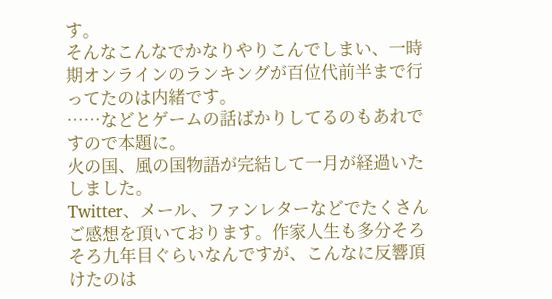す。
そんなこんなでかなりやりこんでしまい、一時期オンラインのランキングが百位代前半まで行ってたのは内緒です。
……などとゲームの話ばかりしてるのもあれですので本題に。
火の国、風の国物語が完結して一月が経過いたしました。
Twitter、メール、ファンレターなどでたくさんご感想を頂いております。作家人生も多分そろそろ九年目ぐらいなんですが、こんなに反響頂けたのは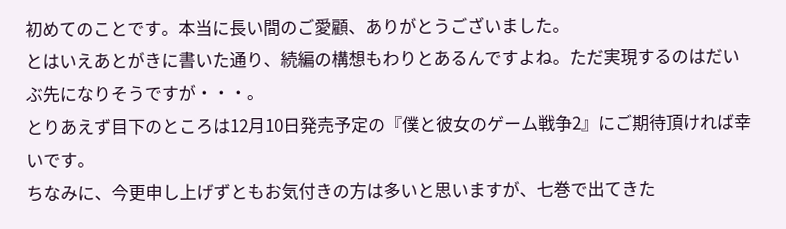初めてのことです。本当に長い間のご愛顧、ありがとうございました。
とはいえあとがきに書いた通り、続編の構想もわりとあるんですよね。ただ実現するのはだいぶ先になりそうですが・・・。
とりあえず目下のところは12月10日発売予定の『僕と彼女のゲーム戦争2』にご期待頂ければ幸いです。
ちなみに、今更申し上げずともお気付きの方は多いと思いますが、七巻で出てきた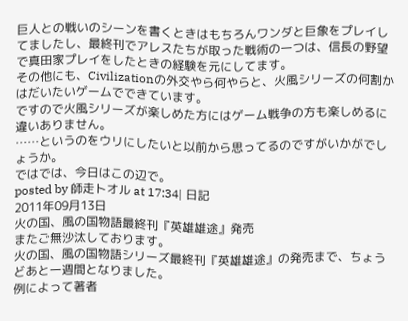巨人との戦いのシーンを書くときはもちろんワンダと巨象をプレイしてましたし、最終刊でアレスたちが取った戦術の一つは、信長の野望で真田家プレイをしたときの経験を元にしてます。
その他にも、Civilizationの外交やら何やらと、火風シリーズの何割かはだいたいゲームでできています。
ですので火風シリーズが楽しめた方にはゲーム戦争の方も楽しめるに違いありません。
……というのをウリにしたいと以前から思ってるのですがいかがでしょうか。
ではでは、今日はこの辺で。
posted by 師走トオル at 17:34| 日記
2011年09月13日
火の国、風の国物語最終刊『英雄雄途』発売
またご無沙汰しております。
火の国、風の国物語シリーズ最終刊『英雄雄途』の発売まで、ちょうどあと一週間となりました。
例によって著者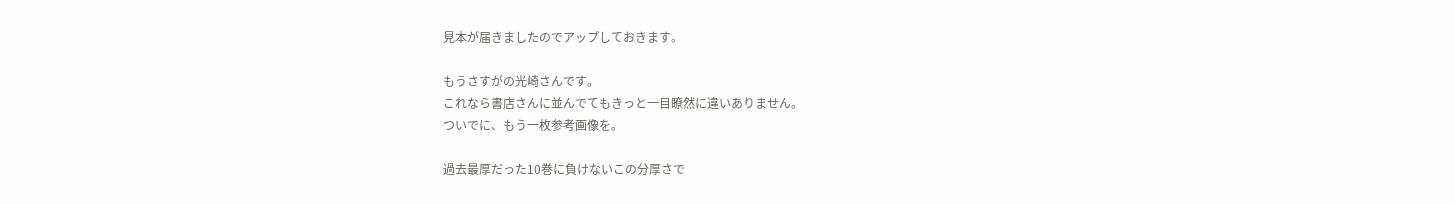見本が届きましたのでアップしておきます。

もうさすがの光崎さんです。
これなら書店さんに並んでてもきっと一目瞭然に違いありません。
ついでに、もう一枚参考画像を。

過去最厚だった10巻に負けないこの分厚さで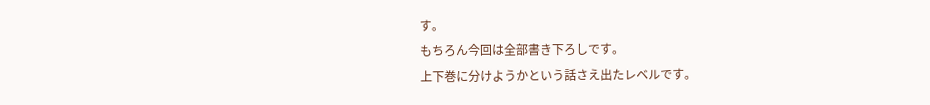す。
もちろん今回は全部書き下ろしです。
上下巻に分けようかという話さえ出たレベルです。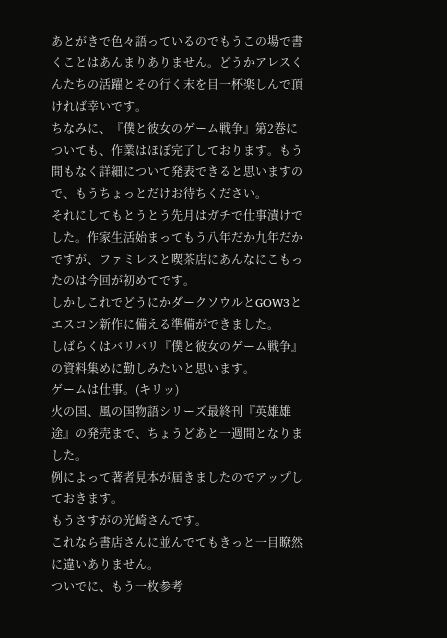あとがきで色々語っているのでもうこの場で書くことはあんまりありません。どうかアレスくんたちの活躍とその行く末を目一杯楽しんで頂ければ幸いです。
ちなみに、『僕と彼女のゲーム戦争』第2巻についても、作業はほぼ完了しております。もう間もなく詳細について発表できると思いますので、もうちょっとだけお待ちください。
それにしてもとうとう先月はガチで仕事漬けでした。作家生活始まってもう八年だか九年だかですが、ファミレスと喫茶店にあんなにこもったのは今回が初めてです。
しかしこれでどうにかダークソウルとGOW3とエスコン新作に備える準備ができました。
しばらくはバリバリ『僕と彼女のゲーム戦争』の資料集めに勤しみたいと思います。
ゲームは仕事。(キリッ)
火の国、風の国物語シリーズ最終刊『英雄雄途』の発売まで、ちょうどあと一週間となりました。
例によって著者見本が届きましたのでアップしておきます。
もうさすがの光崎さんです。
これなら書店さんに並んでてもきっと一目瞭然に違いありません。
ついでに、もう一枚参考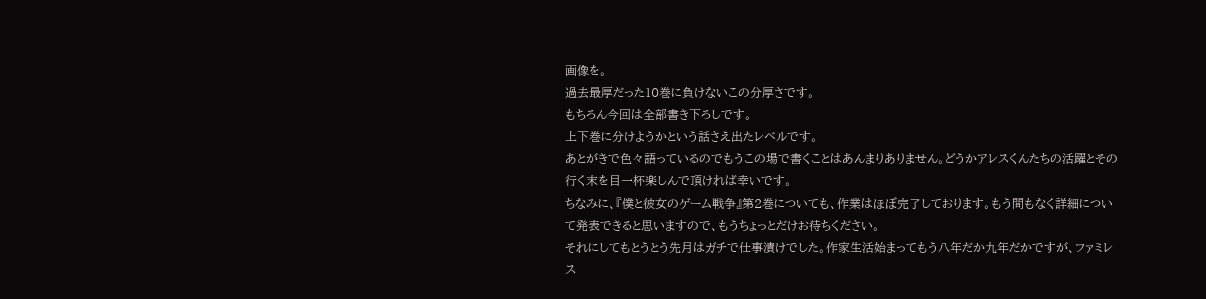画像を。
過去最厚だった10巻に負けないこの分厚さです。
もちろん今回は全部書き下ろしです。
上下巻に分けようかという話さえ出たレベルです。
あとがきで色々語っているのでもうこの場で書くことはあんまりありません。どうかアレスくんたちの活躍とその行く末を目一杯楽しんで頂ければ幸いです。
ちなみに、『僕と彼女のゲーム戦争』第2巻についても、作業はほぼ完了しております。もう間もなく詳細について発表できると思いますので、もうちょっとだけお待ちください。
それにしてもとうとう先月はガチで仕事漬けでした。作家生活始まってもう八年だか九年だかですが、ファミレス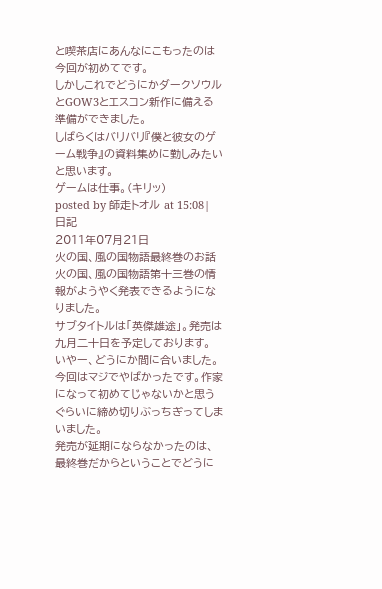と喫茶店にあんなにこもったのは今回が初めてです。
しかしこれでどうにかダークソウルとGOW3とエスコン新作に備える準備ができました。
しばらくはバリバリ『僕と彼女のゲーム戦争』の資料集めに勤しみたいと思います。
ゲームは仕事。(キリッ)
posted by 師走トオル at 15:08| 日記
2011年07月21日
火の国、風の国物語最終巻のお話
火の国、風の国物語第十三巻の情報がようやく発表できるようになりました。
サブタイトルは「英傑雄途」。発売は九月二十日を予定しております。
いやー、どうにか間に合いました。
今回はマジでやばかったです。作家になって初めてじゃないかと思うぐらいに締め切りぶっちぎってしまいました。
発売が延期にならなかったのは、最終巻だからということでどうに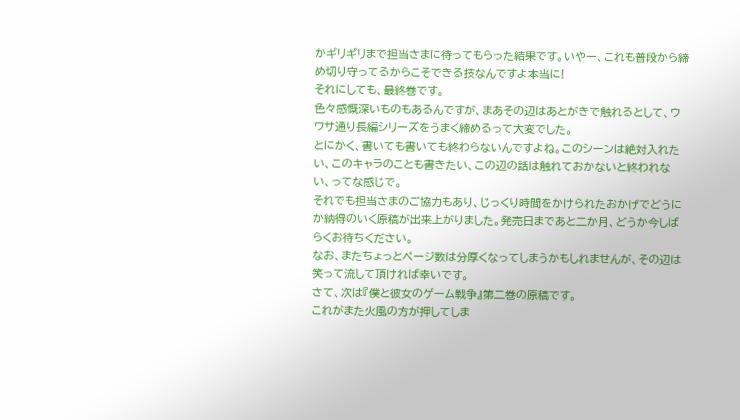かギリギリまで担当さまに待ってもらった結果です。いやー、これも普段から締め切り守ってるからこそできる技なんですよ本当に!
それにしても、最終巻です。
色々感慨深いものもあるんですが、まあその辺はあとがきで触れるとして、ウワサ通り長編シリーズをうまく締めるって大変でした。
とにかく、書いても書いても終わらないんですよね。このシーンは絶対入れたい、このキャラのことも書きたい、この辺の話は触れておかないと終われない、ってな感じで。
それでも担当さまのご協力もあり、じっくり時間をかけられたおかげでどうにか納得のいく原稿が出来上がりました。発売日まであと二か月、どうか今しばらくお待ちください。
なお、またちょっとページ数は分厚くなってしまうかもしれませんが、その辺は笑って流して頂ければ幸いです。
さて、次は『僕と彼女のゲーム戦争』第二巻の原稿です。
これがまた火風の方が押してしま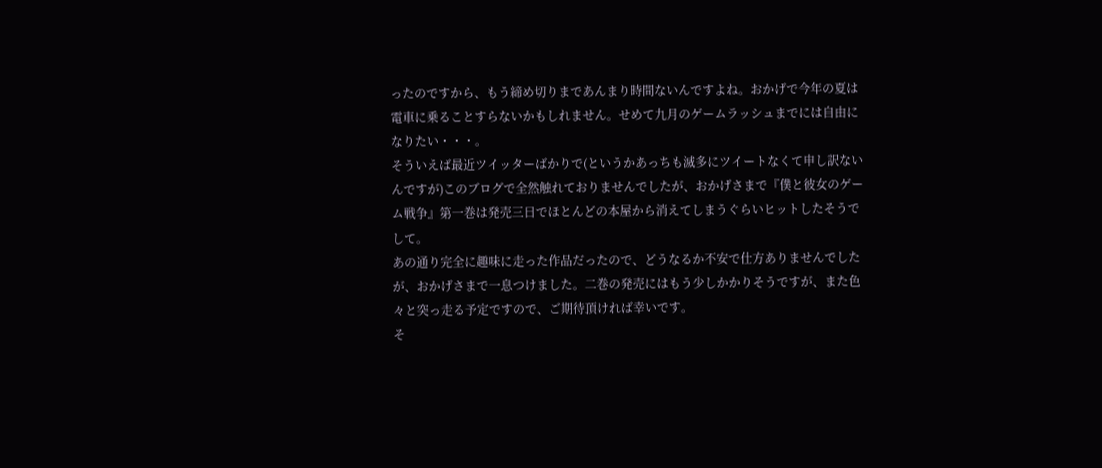ったのですから、もう締め切りまであんまり時間ないんですよね。おかげで今年の夏は電車に乗ることすらないかもしれません。せめて九月のゲームラッシュまでには自由になりたい・・・。
そういえば最近ツイッターばかりで(というかあっちも滅多にツイートなくて申し訳ないんですが)このブログで全然触れておりませんでしたが、おかげさまで『僕と彼女のゲーム戦争』第一巻は発売三日でほとんどの本屋から消えてしまうぐらいヒットしたそうでして。
あの通り完全に趣味に走った作品だったので、どうなるか不安で仕方ありませんでしたが、おかげさまで一息つけました。二巻の発売にはもう少しかかりそうですが、また色々と突っ走る予定ですので、ご期待頂ければ幸いです。
そ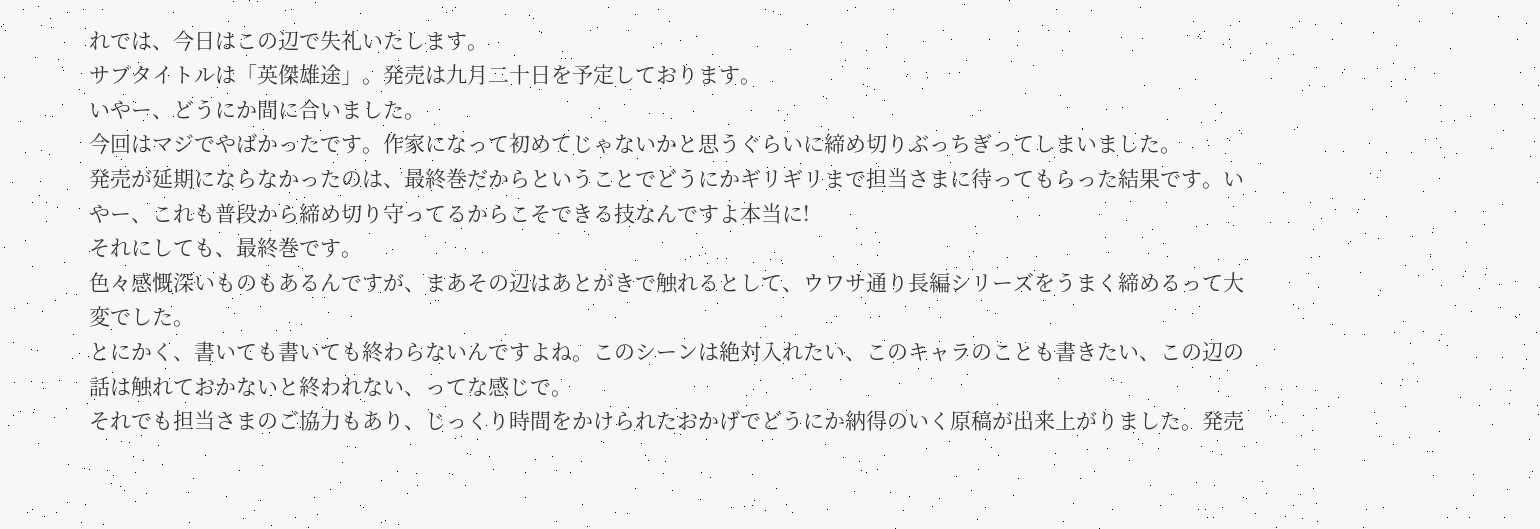れでは、今日はこの辺で失礼いたします。
サブタイトルは「英傑雄途」。発売は九月二十日を予定しております。
いやー、どうにか間に合いました。
今回はマジでやばかったです。作家になって初めてじゃないかと思うぐらいに締め切りぶっちぎってしまいました。
発売が延期にならなかったのは、最終巻だからということでどうにかギリギリまで担当さまに待ってもらった結果です。いやー、これも普段から締め切り守ってるからこそできる技なんですよ本当に!
それにしても、最終巻です。
色々感慨深いものもあるんですが、まあその辺はあとがきで触れるとして、ウワサ通り長編シリーズをうまく締めるって大変でした。
とにかく、書いても書いても終わらないんですよね。このシーンは絶対入れたい、このキャラのことも書きたい、この辺の話は触れておかないと終われない、ってな感じで。
それでも担当さまのご協力もあり、じっくり時間をかけられたおかげでどうにか納得のいく原稿が出来上がりました。発売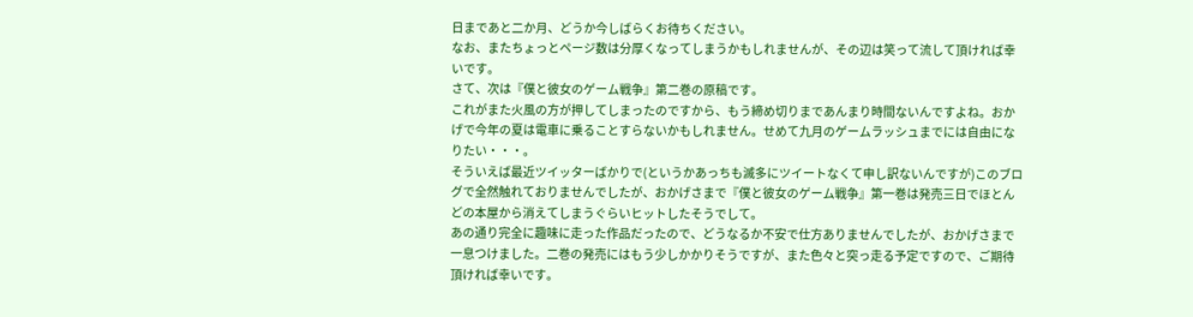日まであと二か月、どうか今しばらくお待ちください。
なお、またちょっとページ数は分厚くなってしまうかもしれませんが、その辺は笑って流して頂ければ幸いです。
さて、次は『僕と彼女のゲーム戦争』第二巻の原稿です。
これがまた火風の方が押してしまったのですから、もう締め切りまであんまり時間ないんですよね。おかげで今年の夏は電車に乗ることすらないかもしれません。せめて九月のゲームラッシュまでには自由になりたい・・・。
そういえば最近ツイッターばかりで(というかあっちも滅多にツイートなくて申し訳ないんですが)このブログで全然触れておりませんでしたが、おかげさまで『僕と彼女のゲーム戦争』第一巻は発売三日でほとんどの本屋から消えてしまうぐらいヒットしたそうでして。
あの通り完全に趣味に走った作品だったので、どうなるか不安で仕方ありませんでしたが、おかげさまで一息つけました。二巻の発売にはもう少しかかりそうですが、また色々と突っ走る予定ですので、ご期待頂ければ幸いです。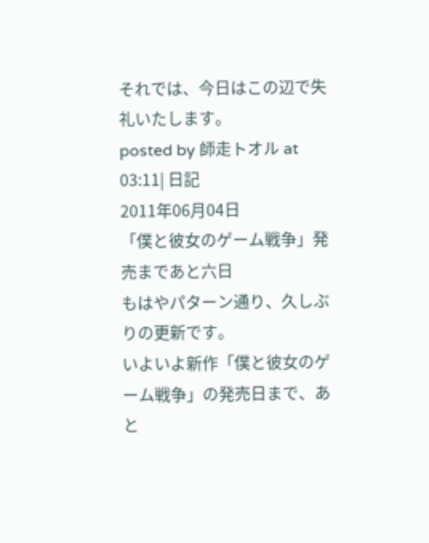それでは、今日はこの辺で失礼いたします。
posted by 師走トオル at 03:11| 日記
2011年06月04日
「僕と彼女のゲーム戦争」発売まであと六日
もはやパターン通り、久しぶりの更新です。
いよいよ新作「僕と彼女のゲーム戦争」の発売日まで、あと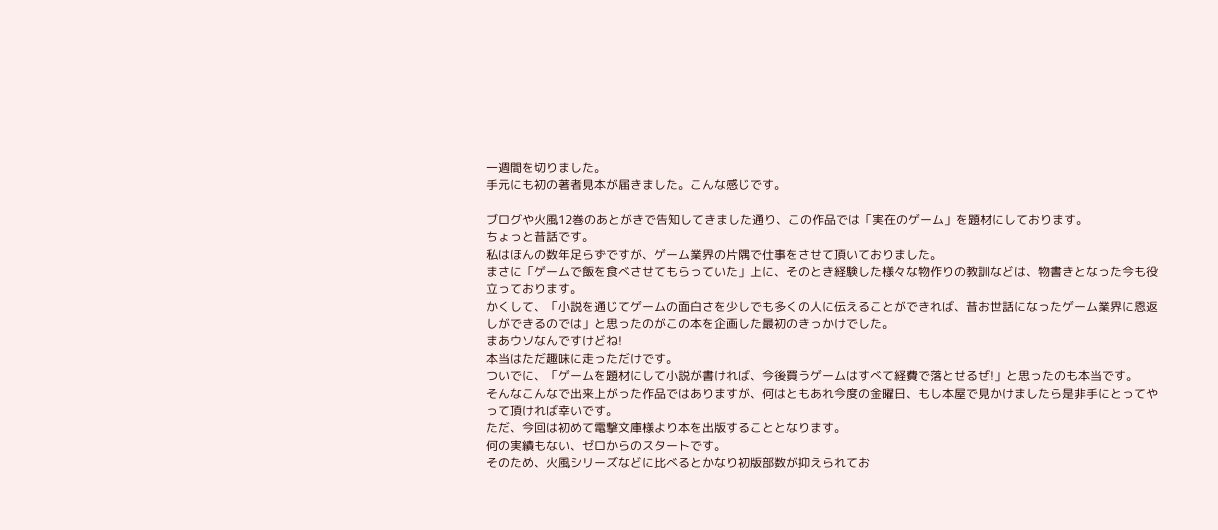一週間を切りました。
手元にも初の著者見本が届きました。こんな感じです。

ブログや火風12巻のあとがきで告知してきました通り、この作品では「実在のゲーム」を題材にしております。
ちょっと昔話です。
私はほんの数年足らずですが、ゲーム業界の片隅で仕事をさせて頂いておりました。
まさに「ゲームで飯を食べさせてもらっていた」上に、そのとき経験した様々な物作りの教訓などは、物書きとなった今も役立っております。
かくして、「小説を通じてゲームの面白さを少しでも多くの人に伝えることができれば、昔お世話になったゲーム業界に恩返しができるのでは」と思ったのがこの本を企画した最初のきっかけでした。
まあウソなんですけどね!
本当はただ趣味に走っただけです。
ついでに、「ゲームを題材にして小説が書ければ、今後買うゲームはすべて経費で落とせるぜ!」と思ったのも本当です。
そんなこんなで出来上がった作品ではありますが、何はともあれ今度の金曜日、もし本屋で見かけましたら是非手にとってやって頂ければ幸いです。
ただ、今回は初めて電撃文庫様より本を出版することとなります。
何の実績もない、ゼロからのスタートです。
そのため、火風シリーズなどに比べるとかなり初版部数が抑えられてお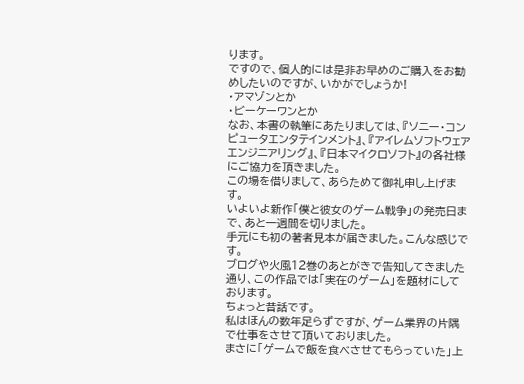ります。
ですので、個人的には是非お早めのご購入をお勧めしたいのですが、いかがでしょうか!
・アマゾンとか
・ビーケーワンとか
なお、本書の執筆にあたりましては、『ソニー・コンピュータエンタテインメント』、『アイレムソフトウェアエンジニアリング』、『日本マイクロソフト』の各社様にご協力を頂きました。
この場を借りまして、あらためて御礼申し上げます。
いよいよ新作「僕と彼女のゲーム戦争」の発売日まで、あと一週間を切りました。
手元にも初の著者見本が届きました。こんな感じです。
ブログや火風12巻のあとがきで告知してきました通り、この作品では「実在のゲーム」を題材にしております。
ちょっと昔話です。
私はほんの数年足らずですが、ゲーム業界の片隅で仕事をさせて頂いておりました。
まさに「ゲームで飯を食べさせてもらっていた」上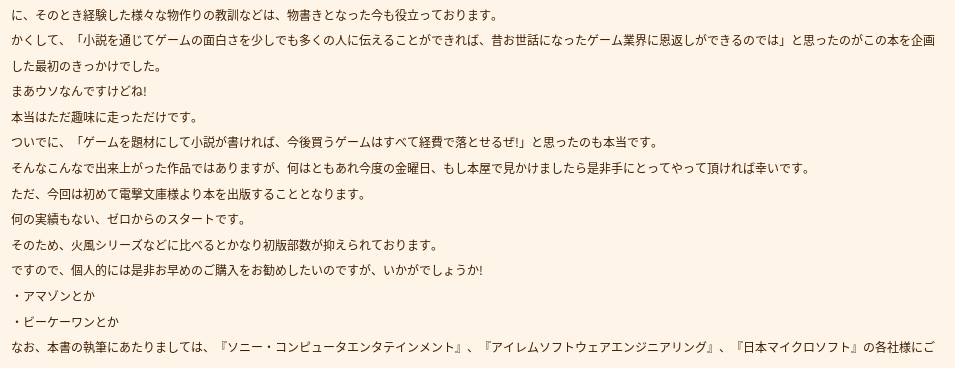に、そのとき経験した様々な物作りの教訓などは、物書きとなった今も役立っております。
かくして、「小説を通じてゲームの面白さを少しでも多くの人に伝えることができれば、昔お世話になったゲーム業界に恩返しができるのでは」と思ったのがこの本を企画した最初のきっかけでした。
まあウソなんですけどね!
本当はただ趣味に走っただけです。
ついでに、「ゲームを題材にして小説が書ければ、今後買うゲームはすべて経費で落とせるぜ!」と思ったのも本当です。
そんなこんなで出来上がった作品ではありますが、何はともあれ今度の金曜日、もし本屋で見かけましたら是非手にとってやって頂ければ幸いです。
ただ、今回は初めて電撃文庫様より本を出版することとなります。
何の実績もない、ゼロからのスタートです。
そのため、火風シリーズなどに比べるとかなり初版部数が抑えられております。
ですので、個人的には是非お早めのご購入をお勧めしたいのですが、いかがでしょうか!
・アマゾンとか
・ビーケーワンとか
なお、本書の執筆にあたりましては、『ソニー・コンピュータエンタテインメント』、『アイレムソフトウェアエンジニアリング』、『日本マイクロソフト』の各社様にご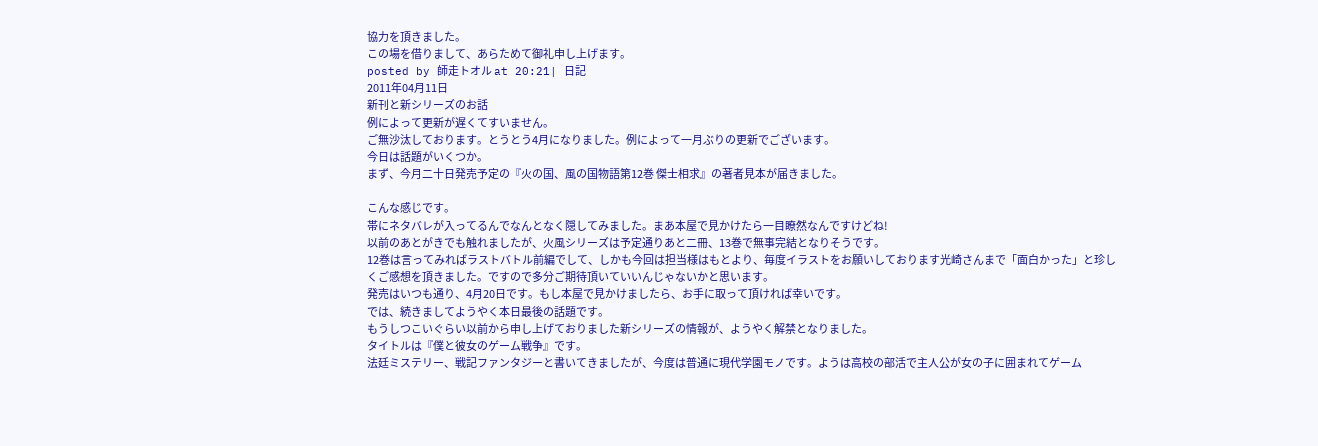協力を頂きました。
この場を借りまして、あらためて御礼申し上げます。
posted by 師走トオル at 20:21| 日記
2011年04月11日
新刊と新シリーズのお話
例によって更新が遅くてすいません。
ご無沙汰しております。とうとう4月になりました。例によって一月ぶりの更新でございます。
今日は話題がいくつか。
まず、今月二十日発売予定の『火の国、風の国物語第12巻 傑士相求』の著者見本が届きました。

こんな感じです。
帯にネタバレが入ってるんでなんとなく隠してみました。まあ本屋で見かけたら一目瞭然なんですけどね!
以前のあとがきでも触れましたが、火風シリーズは予定通りあと二冊、13巻で無事完結となりそうです。
12巻は言ってみればラストバトル前編でして、しかも今回は担当様はもとより、毎度イラストをお願いしております光崎さんまで「面白かった」と珍しくご感想を頂きました。ですので多分ご期待頂いていいんじゃないかと思います。
発売はいつも通り、4月20日です。もし本屋で見かけましたら、お手に取って頂ければ幸いです。
では、続きましてようやく本日最後の話題です。
もうしつこいぐらい以前から申し上げておりました新シリーズの情報が、ようやく解禁となりました。
タイトルは『僕と彼女のゲーム戦争』です。
法廷ミステリー、戦記ファンタジーと書いてきましたが、今度は普通に現代学園モノです。ようは高校の部活で主人公が女の子に囲まれてゲーム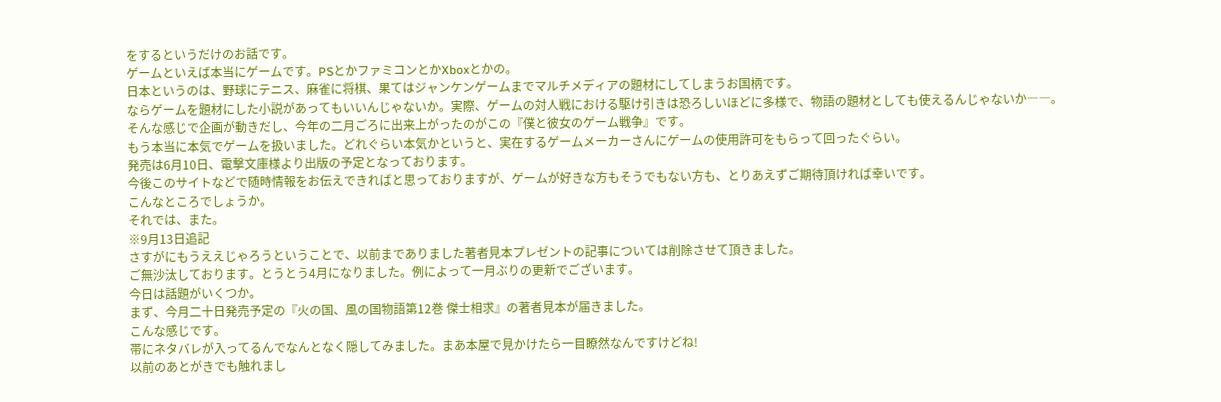をするというだけのお話です。
ゲームといえば本当にゲームです。PSとかファミコンとかXboxとかの。
日本というのは、野球にテニス、麻雀に将棋、果てはジャンケンゲームまでマルチメディアの題材にしてしまうお国柄です。
ならゲームを題材にした小説があってもいいんじゃないか。実際、ゲームの対人戦における駆け引きは恐ろしいほどに多様で、物語の題材としても使えるんじゃないか――。
そんな感じで企画が動きだし、今年の二月ごろに出来上がったのがこの『僕と彼女のゲーム戦争』です。
もう本当に本気でゲームを扱いました。どれぐらい本気かというと、実在するゲームメーカーさんにゲームの使用許可をもらって回ったぐらい。
発売は6月10日、電撃文庫様より出版の予定となっております。
今後このサイトなどで随時情報をお伝えできればと思っておりますが、ゲームが好きな方もそうでもない方も、とりあえずご期待頂ければ幸いです。
こんなところでしょうか。
それでは、また。
※9月13日追記
さすがにもうええじゃろうということで、以前までありました著者見本プレゼントの記事については削除させて頂きました。
ご無沙汰しております。とうとう4月になりました。例によって一月ぶりの更新でございます。
今日は話題がいくつか。
まず、今月二十日発売予定の『火の国、風の国物語第12巻 傑士相求』の著者見本が届きました。
こんな感じです。
帯にネタバレが入ってるんでなんとなく隠してみました。まあ本屋で見かけたら一目瞭然なんですけどね!
以前のあとがきでも触れまし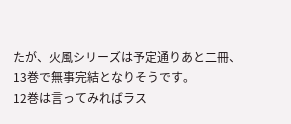たが、火風シリーズは予定通りあと二冊、13巻で無事完結となりそうです。
12巻は言ってみればラス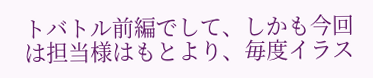トバトル前編でして、しかも今回は担当様はもとより、毎度イラス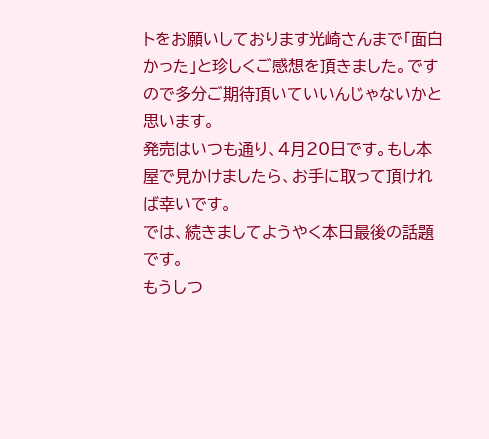トをお願いしております光崎さんまで「面白かった」と珍しくご感想を頂きました。ですので多分ご期待頂いていいんじゃないかと思います。
発売はいつも通り、4月20日です。もし本屋で見かけましたら、お手に取って頂ければ幸いです。
では、続きましてようやく本日最後の話題です。
もうしつ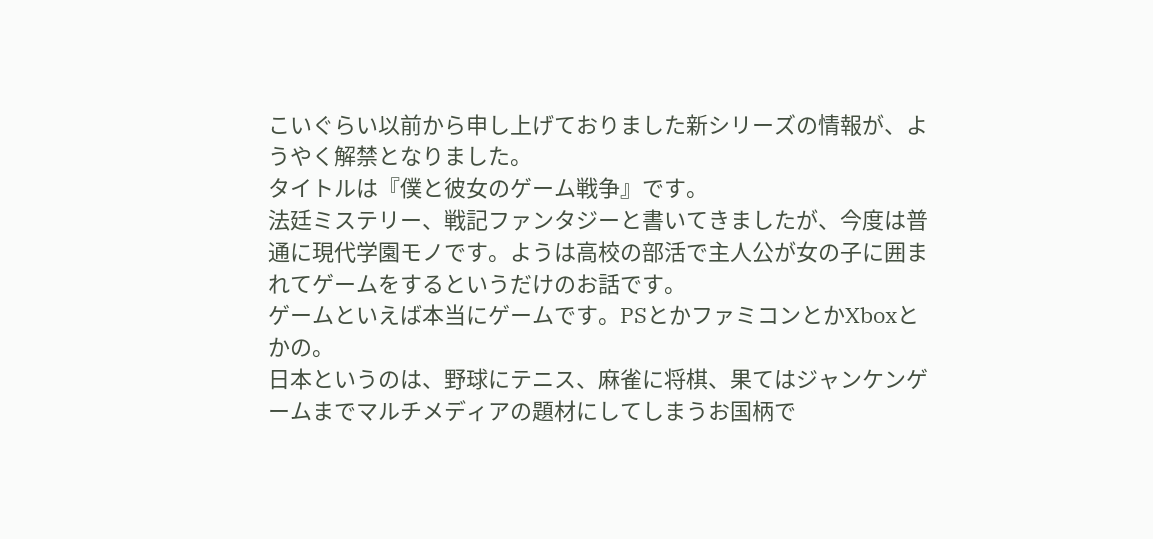こいぐらい以前から申し上げておりました新シリーズの情報が、ようやく解禁となりました。
タイトルは『僕と彼女のゲーム戦争』です。
法廷ミステリー、戦記ファンタジーと書いてきましたが、今度は普通に現代学園モノです。ようは高校の部活で主人公が女の子に囲まれてゲームをするというだけのお話です。
ゲームといえば本当にゲームです。PSとかファミコンとかXboxとかの。
日本というのは、野球にテニス、麻雀に将棋、果てはジャンケンゲームまでマルチメディアの題材にしてしまうお国柄で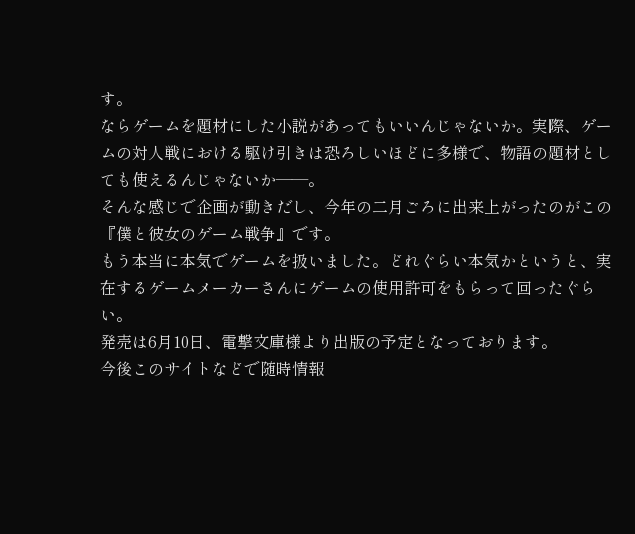す。
ならゲームを題材にした小説があってもいいんじゃないか。実際、ゲームの対人戦における駆け引きは恐ろしいほどに多様で、物語の題材としても使えるんじゃないか――。
そんな感じで企画が動きだし、今年の二月ごろに出来上がったのがこの『僕と彼女のゲーム戦争』です。
もう本当に本気でゲームを扱いました。どれぐらい本気かというと、実在するゲームメーカーさんにゲームの使用許可をもらって回ったぐらい。
発売は6月10日、電撃文庫様より出版の予定となっております。
今後このサイトなどで随時情報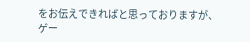をお伝えできればと思っておりますが、ゲー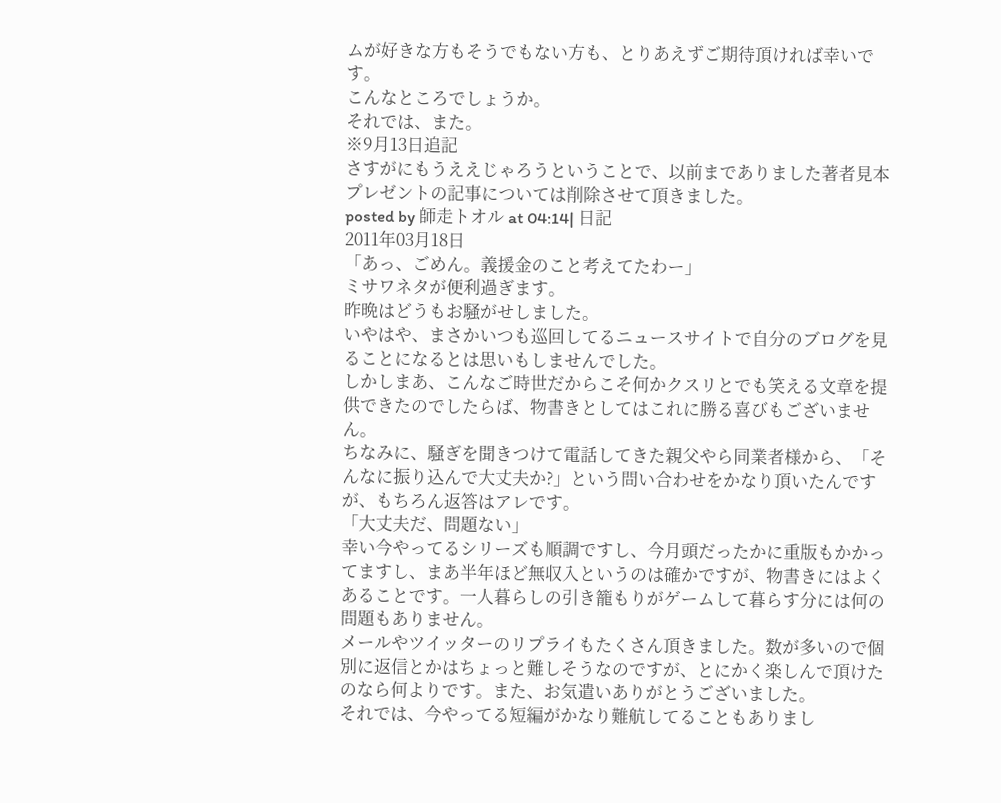ムが好きな方もそうでもない方も、とりあえずご期待頂ければ幸いです。
こんなところでしょうか。
それでは、また。
※9月13日追記
さすがにもうええじゃろうということで、以前までありました著者見本プレゼントの記事については削除させて頂きました。
posted by 師走トオル at 04:14| 日記
2011年03月18日
「あっ、ごめん。義援金のこと考えてたわー」
ミサワネタが便利過ぎます。
昨晩はどうもお騒がせしました。
いやはや、まさかいつも巡回してるニュースサイトで自分のブログを見ることになるとは思いもしませんでした。
しかしまあ、こんなご時世だからこそ何かクスリとでも笑える文章を提供できたのでしたらば、物書きとしてはこれに勝る喜びもございません。
ちなみに、騒ぎを聞きつけて電話してきた親父やら同業者様から、「そんなに振り込んで大丈夫か?」という問い合わせをかなり頂いたんですが、もちろん返答はアレです。
「大丈夫だ、問題ない」
幸い今やってるシリーズも順調ですし、今月頭だったかに重版もかかってますし、まあ半年ほど無収入というのは確かですが、物書きにはよくあることです。一人暮らしの引き籠もりがゲームして暮らす分には何の問題もありません。
メールやツイッターのリプライもたくさん頂きました。数が多いので個別に返信とかはちょっと難しそうなのですが、とにかく楽しんで頂けたのなら何よりです。また、お気遣いありがとうございました。
それでは、今やってる短編がかなり難航してることもありまし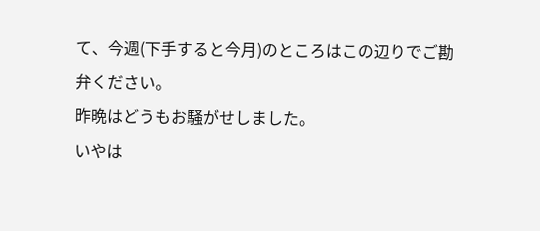て、今週(下手すると今月)のところはこの辺りでご勘弁ください。
昨晩はどうもお騒がせしました。
いやは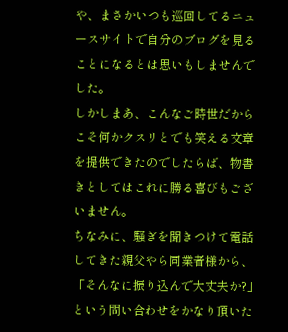や、まさかいつも巡回してるニュースサイトで自分のブログを見ることになるとは思いもしませんでした。
しかしまあ、こんなご時世だからこそ何かクスリとでも笑える文章を提供できたのでしたらば、物書きとしてはこれに勝る喜びもございません。
ちなみに、騒ぎを聞きつけて電話してきた親父やら同業者様から、「そんなに振り込んで大丈夫か?」という問い合わせをかなり頂いた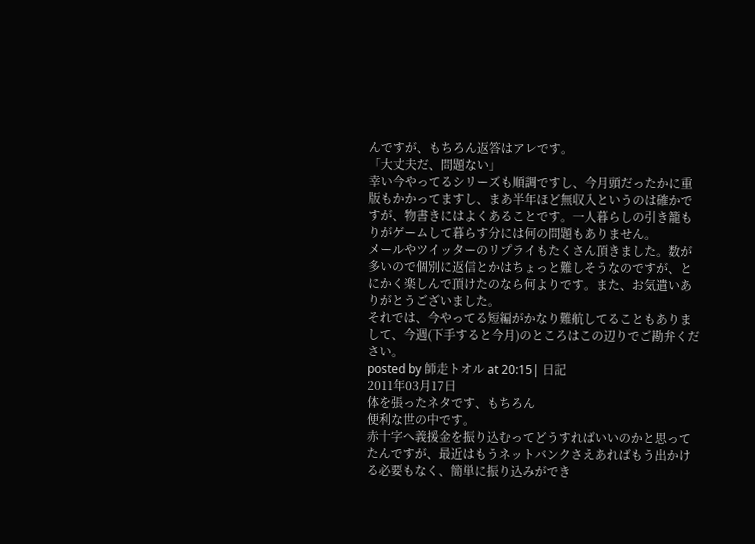んですが、もちろん返答はアレです。
「大丈夫だ、問題ない」
幸い今やってるシリーズも順調ですし、今月頭だったかに重版もかかってますし、まあ半年ほど無収入というのは確かですが、物書きにはよくあることです。一人暮らしの引き籠もりがゲームして暮らす分には何の問題もありません。
メールやツイッターのリプライもたくさん頂きました。数が多いので個別に返信とかはちょっと難しそうなのですが、とにかく楽しんで頂けたのなら何よりです。また、お気遣いありがとうございました。
それでは、今やってる短編がかなり難航してることもありまして、今週(下手すると今月)のところはこの辺りでご勘弁ください。
posted by 師走トオル at 20:15| 日記
2011年03月17日
体を張ったネタです、もちろん
便利な世の中です。
赤十字へ義援金を振り込むってどうすればいいのかと思ってたんですが、最近はもうネットバンクさえあればもう出かける必要もなく、簡単に振り込みができ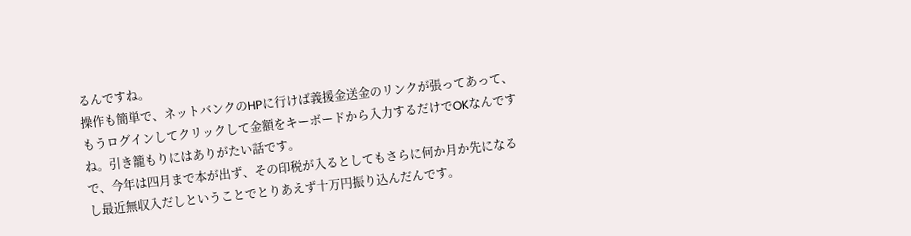るんですね。
操作も簡単で、ネットバンクのHPに行けば義援金送金のリンクが張ってあって、もうログインしてクリックして金額をキーボードから入力するだけでOKなんですね。引き籠もりにはありがたい話です。
で、今年は四月まで本が出ず、その印税が入るとしてもさらに何か月か先になるし最近無収入だしということでとりあえず十万円振り込んだんです。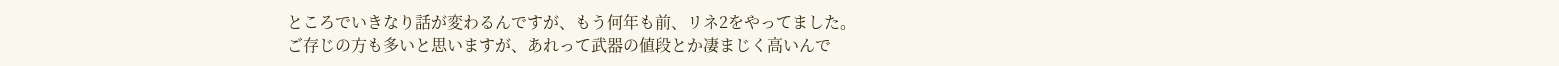ところでいきなり話が変わるんですが、もう何年も前、リネ2をやってました。
ご存じの方も多いと思いますが、あれって武器の値段とか凄まじく高いんで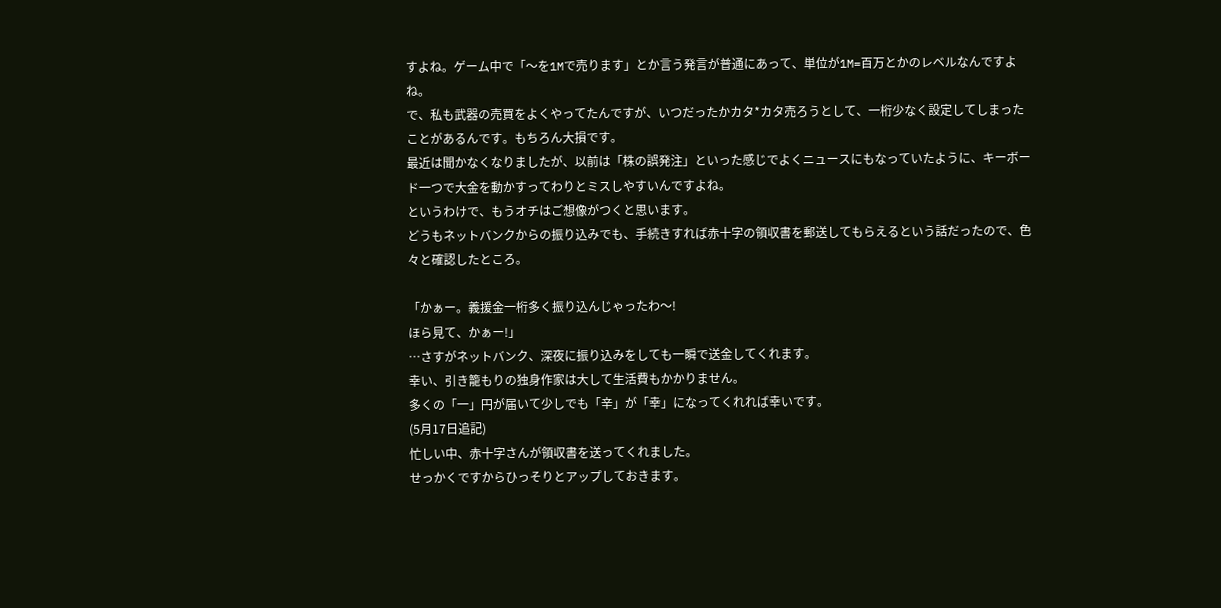すよね。ゲーム中で「〜を1Mで売ります」とか言う発言が普通にあって、単位が1M=百万とかのレベルなんですよね。
で、私も武器の売買をよくやってたんですが、いつだったかカタ*カタ売ろうとして、一桁少なく設定してしまったことがあるんです。もちろん大損です。
最近は聞かなくなりましたが、以前は「株の誤発注」といった感じでよくニュースにもなっていたように、キーボード一つで大金を動かすってわりとミスしやすいんですよね。
というわけで、もうオチはご想像がつくと思います。
どうもネットバンクからの振り込みでも、手続きすれば赤十字の領収書を郵送してもらえるという話だったので、色々と確認したところ。

「かぁー。義援金一桁多く振り込んじゃったわ〜!
ほら見て、かぁー!」
…さすがネットバンク、深夜に振り込みをしても一瞬で送金してくれます。
幸い、引き籠もりの独身作家は大して生活費もかかりません。
多くの「一」円が届いて少しでも「辛」が「幸」になってくれれば幸いです。
(5月17日追記)
忙しい中、赤十字さんが領収書を送ってくれました。
せっかくですからひっそりとアップしておきます。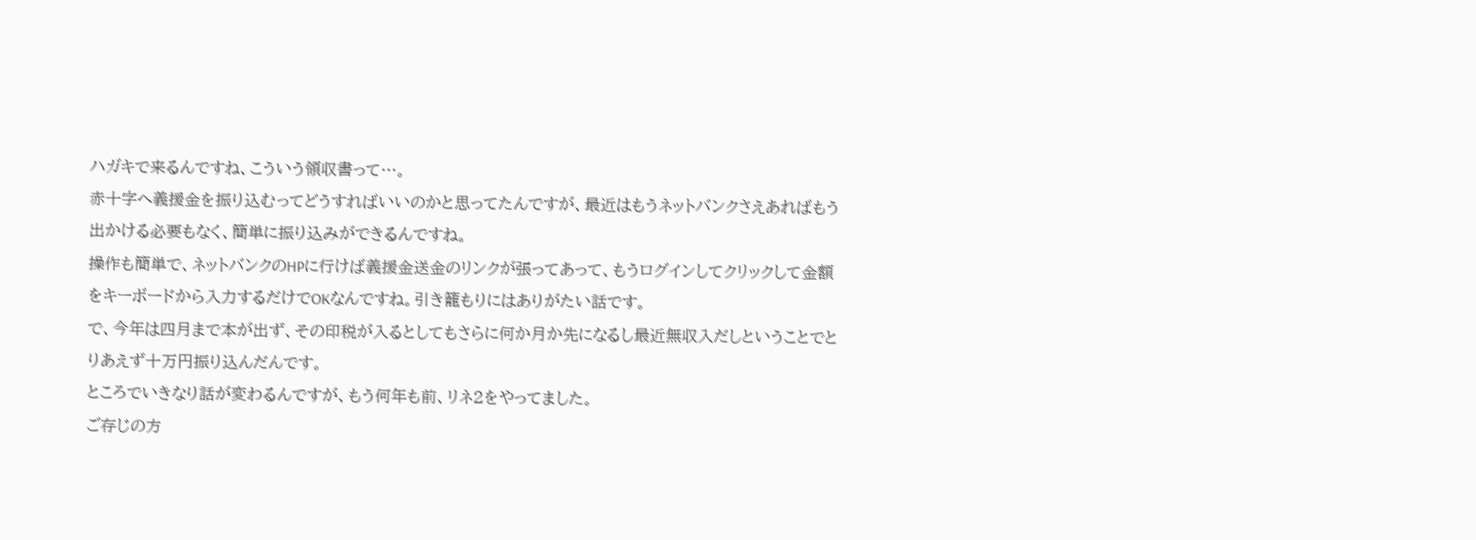ハガキで来るんですね、こういう領収書って…。
赤十字へ義援金を振り込むってどうすればいいのかと思ってたんですが、最近はもうネットバンクさえあればもう出かける必要もなく、簡単に振り込みができるんですね。
操作も簡単で、ネットバンクのHPに行けば義援金送金のリンクが張ってあって、もうログインしてクリックして金額をキーボードから入力するだけでOKなんですね。引き籠もりにはありがたい話です。
で、今年は四月まで本が出ず、その印税が入るとしてもさらに何か月か先になるし最近無収入だしということでとりあえず十万円振り込んだんです。
ところでいきなり話が変わるんですが、もう何年も前、リネ2をやってました。
ご存じの方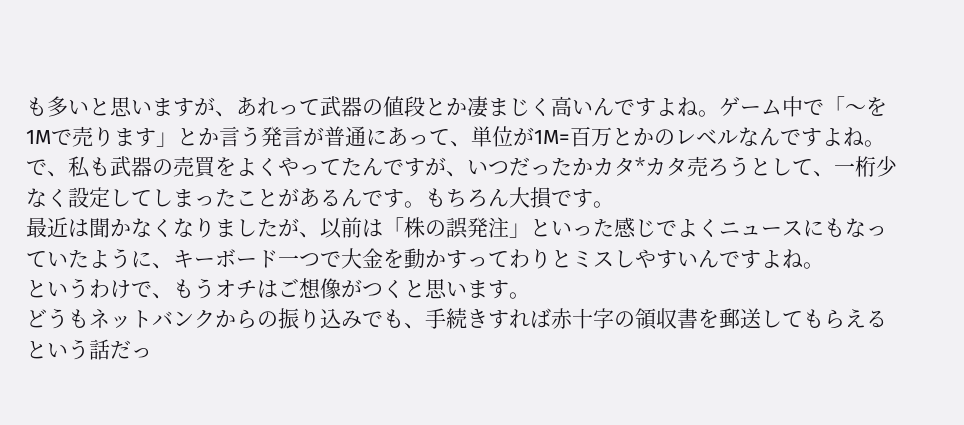も多いと思いますが、あれって武器の値段とか凄まじく高いんですよね。ゲーム中で「〜を1Mで売ります」とか言う発言が普通にあって、単位が1M=百万とかのレベルなんですよね。
で、私も武器の売買をよくやってたんですが、いつだったかカタ*カタ売ろうとして、一桁少なく設定してしまったことがあるんです。もちろん大損です。
最近は聞かなくなりましたが、以前は「株の誤発注」といった感じでよくニュースにもなっていたように、キーボード一つで大金を動かすってわりとミスしやすいんですよね。
というわけで、もうオチはご想像がつくと思います。
どうもネットバンクからの振り込みでも、手続きすれば赤十字の領収書を郵送してもらえるという話だっ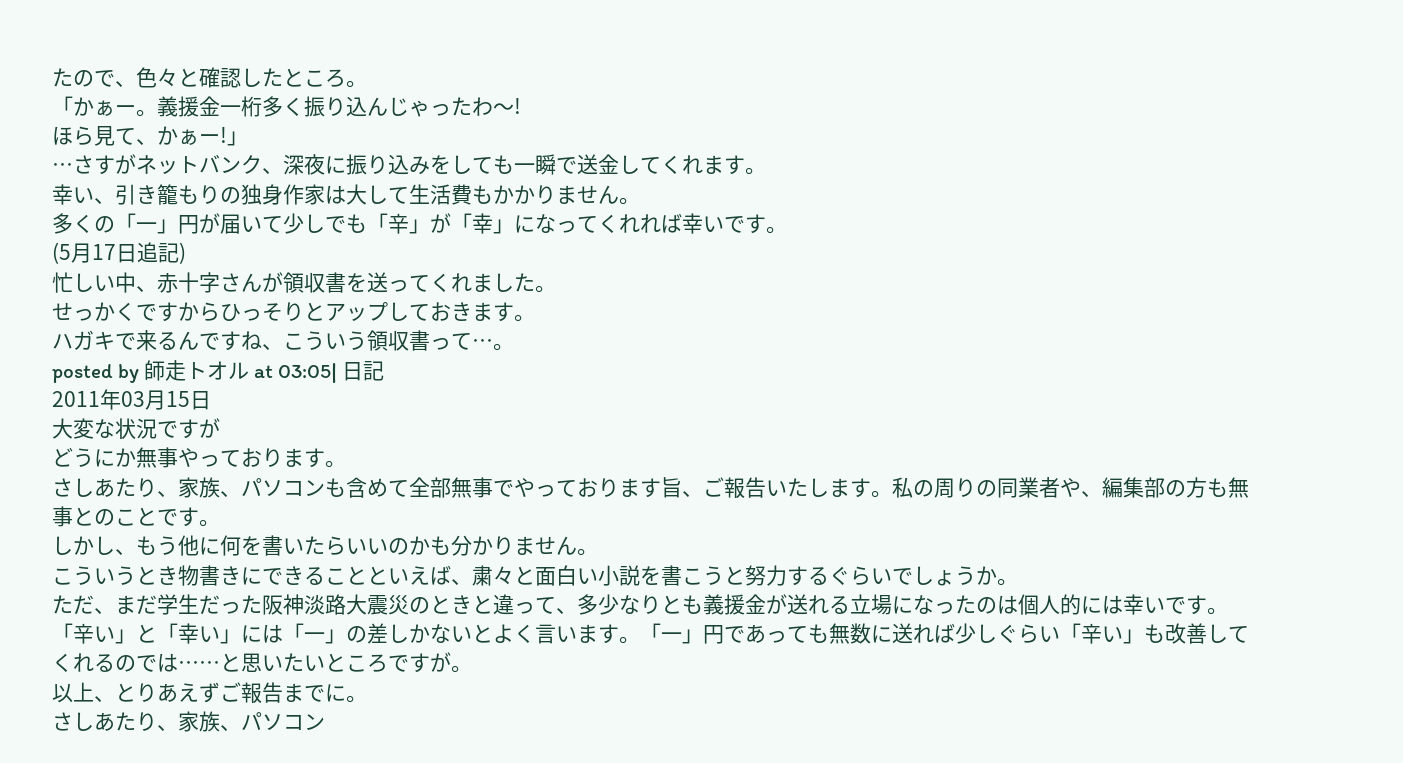たので、色々と確認したところ。
「かぁー。義援金一桁多く振り込んじゃったわ〜!
ほら見て、かぁー!」
…さすがネットバンク、深夜に振り込みをしても一瞬で送金してくれます。
幸い、引き籠もりの独身作家は大して生活費もかかりません。
多くの「一」円が届いて少しでも「辛」が「幸」になってくれれば幸いです。
(5月17日追記)
忙しい中、赤十字さんが領収書を送ってくれました。
せっかくですからひっそりとアップしておきます。
ハガキで来るんですね、こういう領収書って…。
posted by 師走トオル at 03:05| 日記
2011年03月15日
大変な状況ですが
どうにか無事やっております。
さしあたり、家族、パソコンも含めて全部無事でやっております旨、ご報告いたします。私の周りの同業者や、編集部の方も無事とのことです。
しかし、もう他に何を書いたらいいのかも分かりません。
こういうとき物書きにできることといえば、粛々と面白い小説を書こうと努力するぐらいでしょうか。
ただ、まだ学生だった阪神淡路大震災のときと違って、多少なりとも義援金が送れる立場になったのは個人的には幸いです。「辛い」と「幸い」には「一」の差しかないとよく言います。「一」円であっても無数に送れば少しぐらい「辛い」も改善してくれるのでは……と思いたいところですが。
以上、とりあえずご報告までに。
さしあたり、家族、パソコン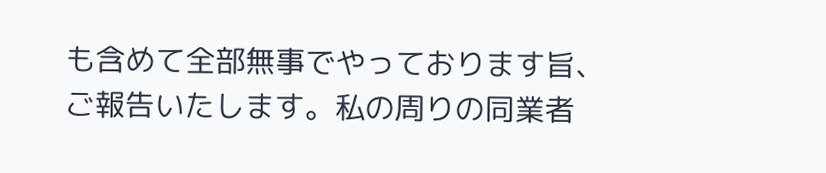も含めて全部無事でやっております旨、ご報告いたします。私の周りの同業者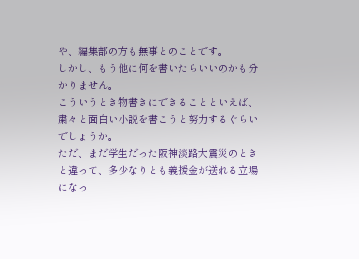や、編集部の方も無事とのことです。
しかし、もう他に何を書いたらいいのかも分かりません。
こういうとき物書きにできることといえば、粛々と面白い小説を書こうと努力するぐらいでしょうか。
ただ、まだ学生だった阪神淡路大震災のときと違って、多少なりとも義援金が送れる立場になっ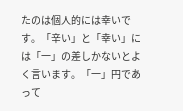たのは個人的には幸いです。「辛い」と「幸い」には「一」の差しかないとよく言います。「一」円であって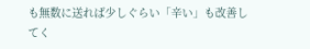も無数に送れば少しぐらい「辛い」も改善してく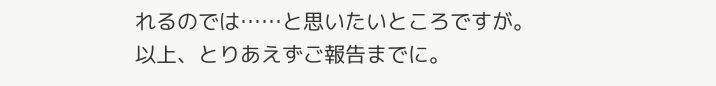れるのでは……と思いたいところですが。
以上、とりあえずご報告までに。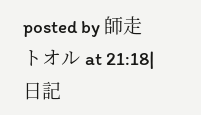posted by 師走トオル at 21:18| 日記